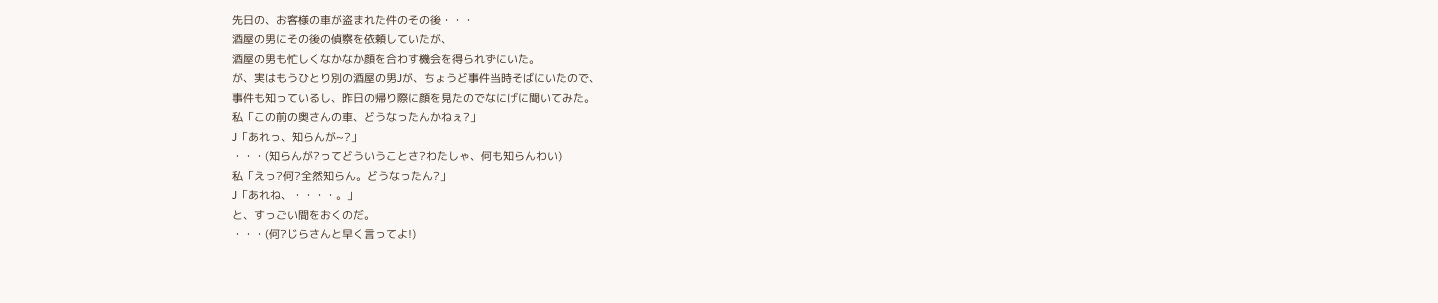先日の、お客様の車が盗まれた件のその後・・・
酒屋の男にその後の偵察を依頼していたが、
酒屋の男も忙しくなかなか顔を合わす機会を得られずにいた。
が、実はもうひとり別の酒屋の男Jが、ちょうど事件当時そばにいたので、
事件も知っているし、昨日の帰り際に顔を見たのでなにげに聞いてみた。
私「この前の奥さんの車、どうなったんかねぇ?」
J「あれっ、知らんが~?」
・・・(知らんが?ってどういうことさ?わたしゃ、何も知らんわい)
私「えっ?何?全然知らん。どうなったん?」
J「あれね、・・・・。」
と、すっごい間をおくのだ。
・・・(何?じらさんと早く言ってよ!)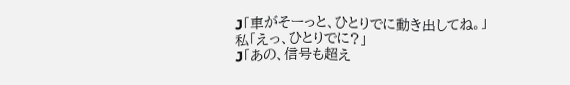J「車がそーっと、ひとりでに動き出してね。」
私「えっ、ひとりでに?」
J「あの、信号も超え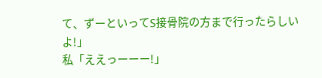て、ずーといってS接骨院の方まで行ったらしいよ!」
私「ええっーーー!」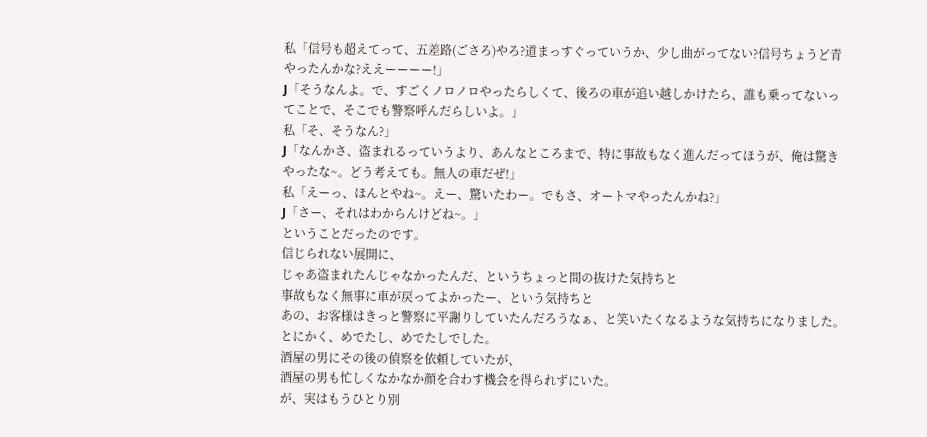私「信号も超えてって、五差路(ごさろ)やろ?道まっすぐっていうか、少し曲がってない?信号ちょうど青やったんかな?ええーーーー!」
J「そうなんよ。で、すごくノロノロやったらしくて、後ろの車が追い越しかけたら、誰も乗ってないってことで、そこでも警察呼んだらしいよ。」
私「そ、そうなん?」
J「なんかさ、盗まれるっていうより、あんなところまで、特に事故もなく進んだってほうが、俺は驚きやったな~。どう考えても。無人の車だぜ!」
私「えーっ、ほんとやね~。えー、驚いたわー。でもさ、オートマやったんかね?」
J「さー、それはわからんけどね~。」
ということだったのです。
信じられない展開に、
じゃあ盗まれたんじゃなかったんだ、というちょっと間の抜けた気持ちと
事故もなく無事に車が戻ってよかったー、という気持ちと
あの、お客様はきっと警察に平謝りしていたんだろうなぁ、と笑いたくなるような気持ちになりました。
とにかく、めでたし、めでたしでした。
酒屋の男にその後の偵察を依頼していたが、
酒屋の男も忙しくなかなか顔を合わす機会を得られずにいた。
が、実はもうひとり別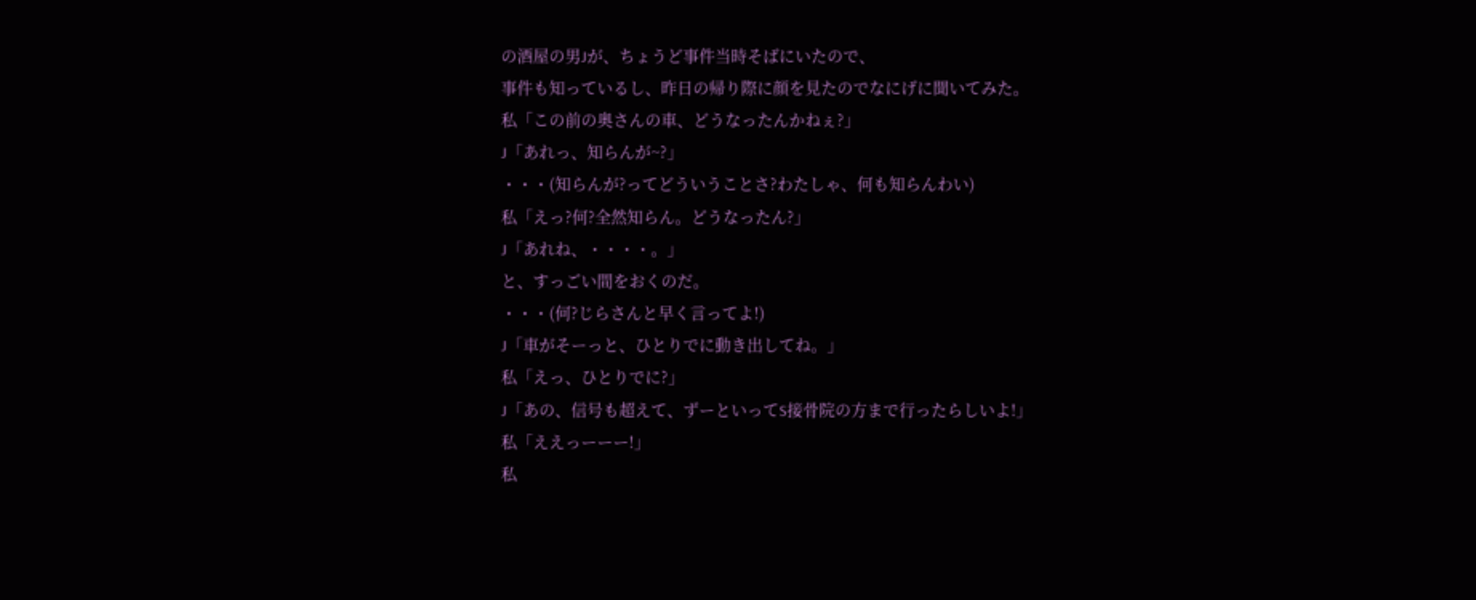の酒屋の男Jが、ちょうど事件当時そばにいたので、
事件も知っているし、昨日の帰り際に顔を見たのでなにげに聞いてみた。
私「この前の奥さんの車、どうなったんかねぇ?」
J「あれっ、知らんが~?」
・・・(知らんが?ってどういうことさ?わたしゃ、何も知らんわい)
私「えっ?何?全然知らん。どうなったん?」
J「あれね、・・・・。」
と、すっごい間をおくのだ。
・・・(何?じらさんと早く言ってよ!)
J「車がそーっと、ひとりでに動き出してね。」
私「えっ、ひとりでに?」
J「あの、信号も超えて、ずーといってS接骨院の方まで行ったらしいよ!」
私「ええっーーー!」
私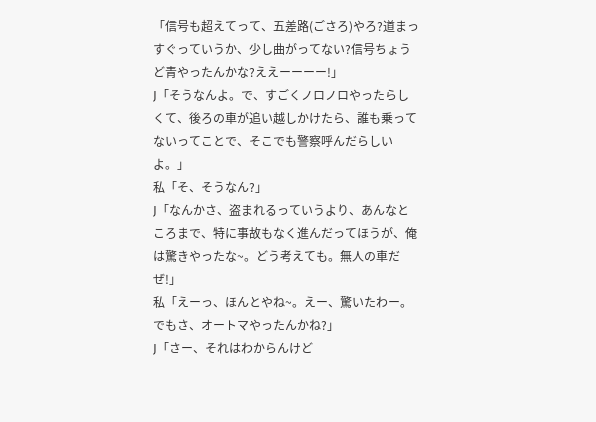「信号も超えてって、五差路(ごさろ)やろ?道まっすぐっていうか、少し曲がってない?信号ちょうど青やったんかな?ええーーーー!」
J「そうなんよ。で、すごくノロノロやったらしくて、後ろの車が追い越しかけたら、誰も乗ってないってことで、そこでも警察呼んだらしいよ。」
私「そ、そうなん?」
J「なんかさ、盗まれるっていうより、あんなところまで、特に事故もなく進んだってほうが、俺は驚きやったな~。どう考えても。無人の車だぜ!」
私「えーっ、ほんとやね~。えー、驚いたわー。でもさ、オートマやったんかね?」
J「さー、それはわからんけど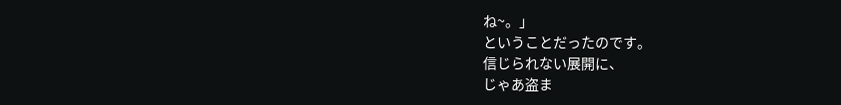ね~。」
ということだったのです。
信じられない展開に、
じゃあ盗ま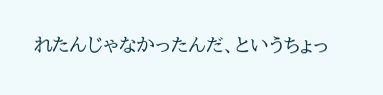れたんじゃなかったんだ、というちょっ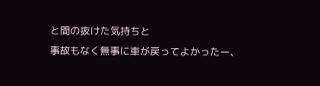と間の抜けた気持ちと
事故もなく無事に車が戻ってよかったー、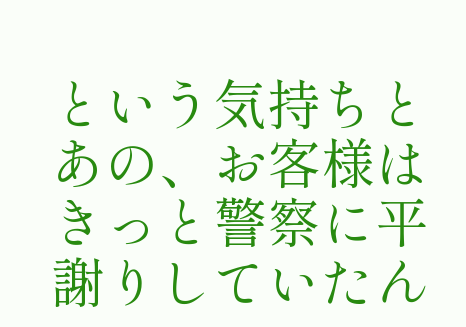という気持ちと
あの、お客様はきっと警察に平謝りしていたん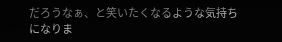だろうなぁ、と笑いたくなるような気持ちになりま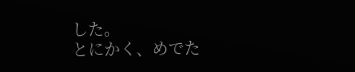した。
とにかく、めでた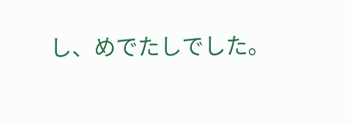し、めでたしでした。